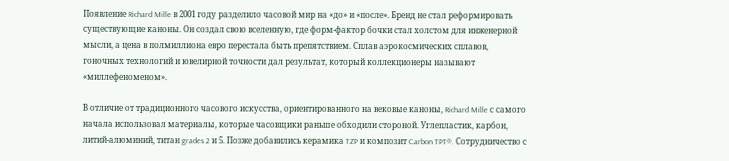Появление Richard Mille в 2001 году разделило часовой мир на «до» и «после». Бренд не стал реформировать существующие каноны. Он создал свою вселенную, где форм-фактор бочки стал холстом для инженерной мысли, а цена в полмиллиона евро перестала быть препятствием. Сплав аэрокосмических сплавов, гоночных технологий и ювелирной точности дал результат, который коллекционеры называют «миллефеноменом».

В отличие от традиционного часового искусства, ориентированного на вековые каноны, Richard Mille с самого начала использовал материалы, которые часовщики раньше обходили стороной. Углепластик, карбон, литий-алюминий, титан grades 2 и 5. Позже добавились керамика TZP и композит Carbon TPT®. Сотрудничество с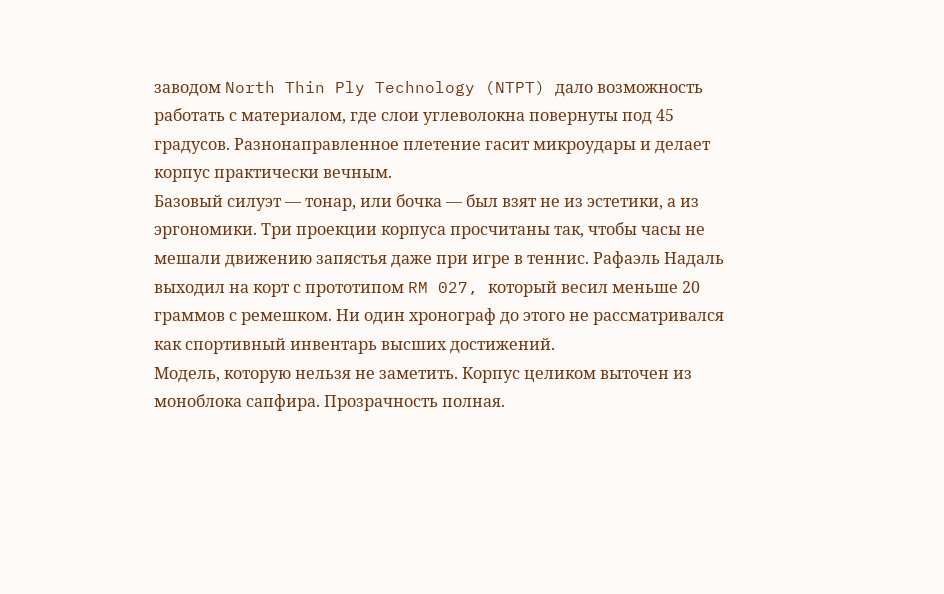заводом North Thin Ply Technology (NTPT) дало возможность работать с материалом, где слои углеволокна повернуты под 45 градусов. Разнонаправленное плетение гасит микроудары и делает корпус практически вечным.
Базовый силуэт — тонар, или бочка — был взят не из эстетики, а из эргономики. Три проекции корпуса просчитаны так, чтобы часы не мешали движению запястья даже при игре в теннис. Рафаэль Надаль выходил на корт с прототипом RM 027, который весил меньше 20 граммов с ремешком. Ни один хронограф до этого не рассматривался как спортивный инвентарь высших достижений.
Модель, которую нельзя не заметить. Корпус целиком выточен из моноблока сапфира. Прозрачность полная.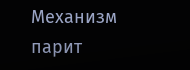Механизм парит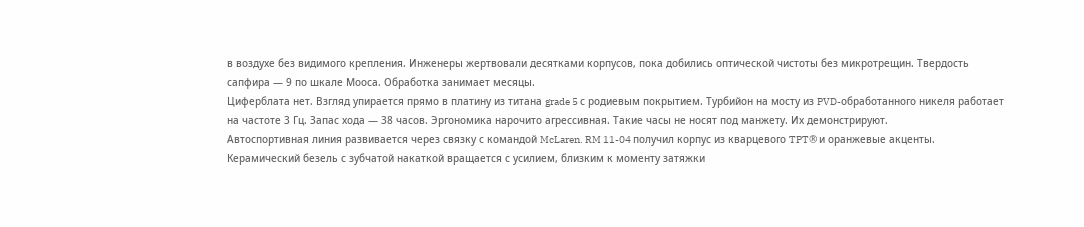в воздухе без видимого крепления. Инженеры жертвовали десятками корпусов, пока добились оптической чистоты без микротрещин. Твердость сапфира — 9 по шкале Мооса. Обработка занимает месяцы.
Циферблата нет. Взгляд упирается прямо в платину из титана grade 5 с родиевым покрытием. Турбийон на мосту из PVD-обработанного никеля работает на частоте 3 Гц. Запас хода — 38 часов. Эргономика нарочито агрессивная. Такие часы не носят под манжету. Их демонстрируют.
Автоспортивная линия развивается через связку с командой McLaren. RM 11-04 получил корпус из кварцевого TPT® и оранжевые акценты. Керамический безель с зубчатой накаткой вращается с усилием, близким к моменту затяжки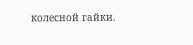колесной гайки.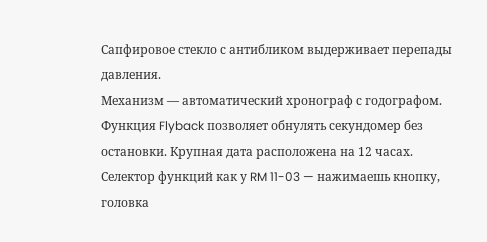Сапфировое стекло с антибликом выдерживает перепады давления.
Механизм — автоматический хронограф с годографом. Функция Flyback позволяет обнулять секундомер без остановки. Крупная дата расположена на 12 часах. Селектор функций как у RM 11-03 — нажимаешь кнопку, головка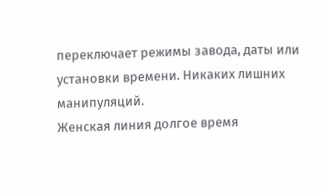переключает режимы завода, даты или установки времени. Никаких лишних манипуляций.
Женская линия долгое время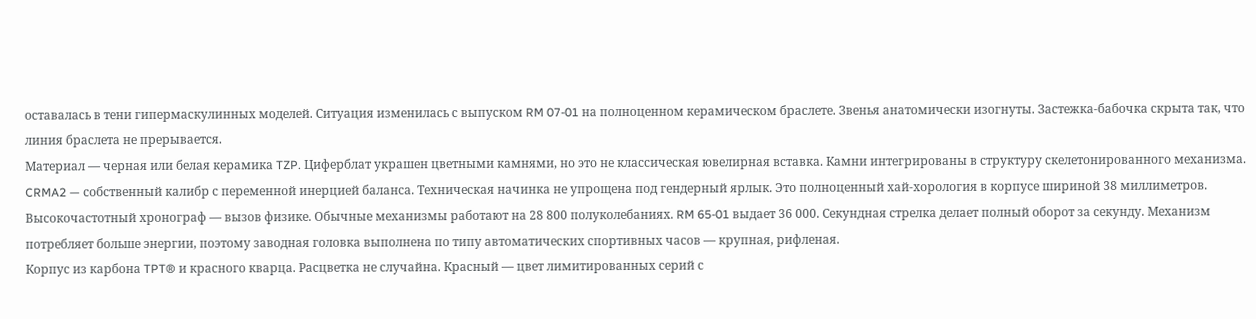оставалась в тени гипермаскулинных моделей. Ситуация изменилась с выпуском RM 07-01 на полноценном керамическом браслете. Звенья анатомически изогнуты. Застежка-бабочка скрыта так, что линия браслета не прерывается.
Материал — черная или белая керамика TZP. Циферблат украшен цветными камнями, но это не классическая ювелирная вставка. Камни интегрированы в структуру скелетонированного механизма. CRMA2 — собственный калибр с переменной инерцией баланса. Техническая начинка не упрощена под гендерный ярлык. Это полноценный хай-хорология в корпусе шириной 38 миллиметров.
Высокочастотный хронограф — вызов физике. Обычные механизмы работают на 28 800 полуколебаниях. RM 65-01 выдает 36 000. Секундная стрелка делает полный оборот за секунду. Механизм потребляет больше энергии, поэтому заводная головка выполнена по типу автоматических спортивных часов — крупная, рифленая.
Корпус из карбона TPT® и красного кварца. Расцветка не случайна. Красный — цвет лимитированных серий с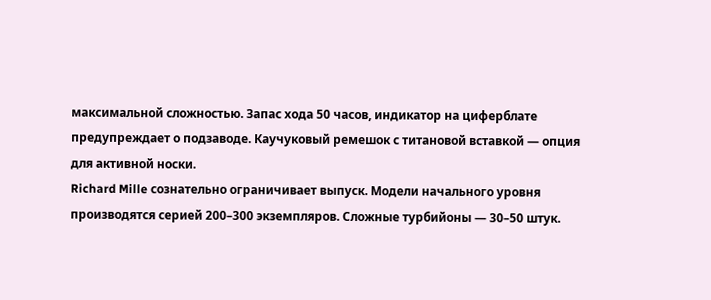максимальной сложностью. Запас хода 50 часов, индикатор на циферблате предупреждает о подзаводе. Каучуковый ремешок с титановой вставкой — опция для активной носки.
Richard Mille сознательно ограничивает выпуск. Модели начального уровня производятся серией 200–300 экземпляров. Сложные турбийоны — 30–50 штук.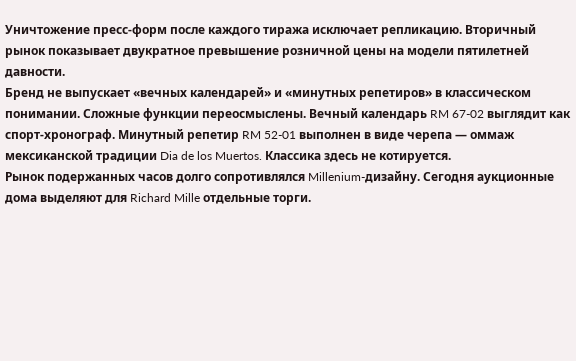Уничтожение пресс-форм после каждого тиража исключает репликацию. Вторичный рынок показывает двукратное превышение розничной цены на модели пятилетней давности.
Бренд не выпускает «вечных календарей» и «минутных репетиров» в классическом понимании. Сложные функции переосмыслены. Вечный календарь RM 67-02 выглядит как спорт-хронограф. Минутный репетир RM 52-01 выполнен в виде черепа — оммаж мексиканской традиции Dia de los Muertos. Классика здесь не котируется.
Рынок подержанных часов долго сопротивлялся Millenium-дизайну. Сегодня аукционные дома выделяют для Richard Mille отдельные торги.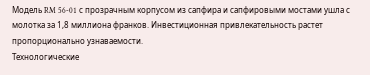Модель RM 56-01 с прозрачным корпусом из сапфира и сапфировыми мостами ушла с молотка за 1,8 миллиона франков. Инвестиционная привлекательность растет пропорционально узнаваемости.
Технологические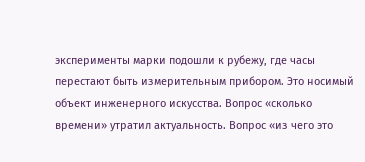эксперименты марки подошли к рубежу, где часы перестают быть измерительным прибором. Это носимый объект инженерного искусства. Вопрос «сколько времени» утратил актуальность. Вопрос «из чего это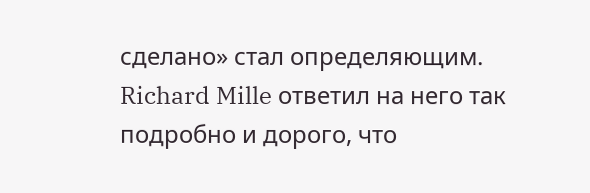сделано» стал определяющим. Richard Mille ответил на него так подробно и дорого, что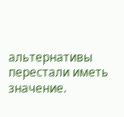альтернативы перестали иметь значение.